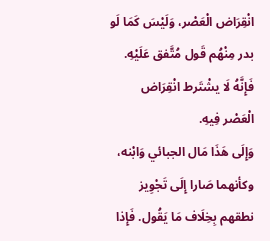انْقِرَاض الْعَصْر، وَلَيْسَ كَمَا لَو بدر مِنْهُم قَول مُتَّفق عَلَيْهِ. فَإِنَّهُ لَا يشْتَرط انْقِرَاض الْعَصْر فِيهِ.
وَإِلَى هَذَا مَال الجبائي وَابْنه، وكأنهما صَارا إِلَى تَجْوِيز نطقهم بِخِلَاف مَا يَقُول. فَإِذا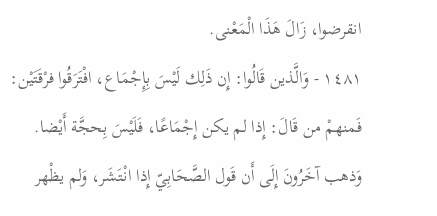انقرضوا، زَالَ هَذَا الْمَعْنى.
١٤٨١ - وَالَّذين قَالُوا: إِن ذَلِك لَيْسَ بِإِجْمَاع، افْتَرَقُوا فرْقَتَيْن:
فَمنهمْ من قَالَ: إِذا لم يكن إِجْمَاعًا، فَلَيْسَ بِحجَّة أَيْضا.
وَذهب آخَرُونَ إِلَى أَن قَول الصَّحَابِيّ إِذا انْتَشَر، وَلم يظْهر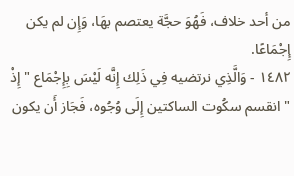من أحد خلاف، فَهُوَ حجَّة يعتصم بهَا، وَإِن لم يكن إِجْمَاعًا.
١٤٨٢ - وَالَّذِي نرتضيه فِي ذَلِك إِنَّه لَيْسَ بِإِجْمَاع " إِذْ " انقسم سكُوت الساكتين إِلَى وُجُوه، فَجَاز أَن يكون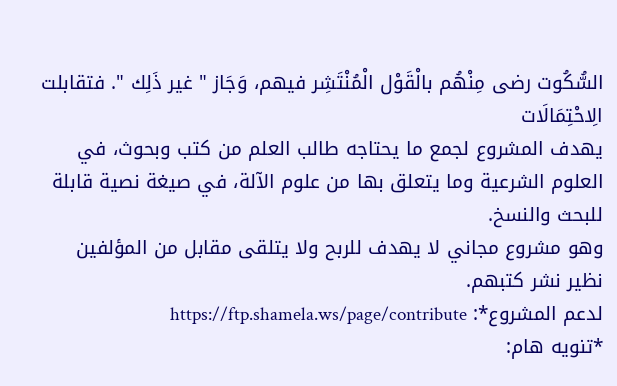السُّكُوت رضى مِنْهُم بالْقَوْل الْمُنْتَشِر فيهم، وَجَاز " غير ذَلِك ". فتقابلت الِاحْتِمَالَات
يهدف المشروع لجمع ما يحتاجه طالب العلم من كتب وبحوث، في العلوم الشرعية وما يتعلق بها من علوم الآلة، في صيغة نصية قابلة للبحث والنسخ.
وهو مشروع مجاني لا يهدف للربح ولا يتلقى مقابل من المؤلفين نظير نشر كتبهم.
لدعم المشروع*: https://ftp.shamela.ws/page/contribute
*تنويه هام: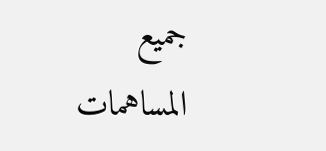جميع المساهمات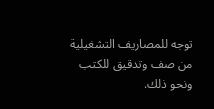توجه للمصاريف التشغيلية من صف وتدقيق للكتب ونحو ذلك.